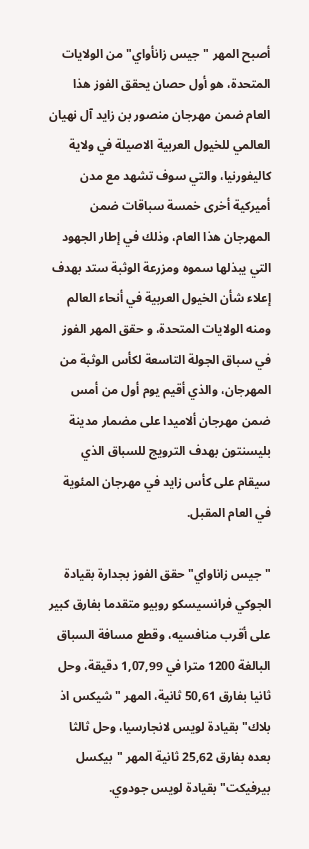أصبح المهر "جيس زانأواي" من الولايات المتحدة، هو أول حصان يحقق الفوز هذا العام ضمن مهرجان منصور بن زايد آل نهيان العالمي للخيول العربية الاصيلة في ولاية كاليفورنيا، والتي سوف تشهد مع مدن أميركية أخرى خمسة سباقات ضمن المهرجان هذا العام، وذلك في إطار الجهود التي يبذلها سموه ومزرعة الوثبة ستد بهدف إعلاء شأن الخيول العربية في أنحاء العالم ومنه الولايات المتحدة، و حقق المهر الفوز في سباق الجولة التاسعة لكأس الوثبة من المهرجان، والذي أقيم يوم أول من أمس ضمن مهرجان ألاميدا على مضمار مدينة بليسنتون بهدف الترويج للسباق الذي سيقام على كأس زايد في مهرجان المئوية في العام المقبل.

"جيس زاناواي" حقق الفوز بجدارة بقيادة الجوكي فرانسيسكو روبيو متقدما بفارق كبير على أقرب منافسيه، وقطع مسافة السباق البالغة 1200 مترا في 1,07,99 دقيقة، وحل ثانيا بفارق 50,61 ثانية، المهر "شيكس اذ بلاك" بقيادة لويس لانجارسيا، وحل ثالثا بعده بفارق 25,62 ثانية المهر "بيكسل بيرفيكت" بقيادة لويس جودوي.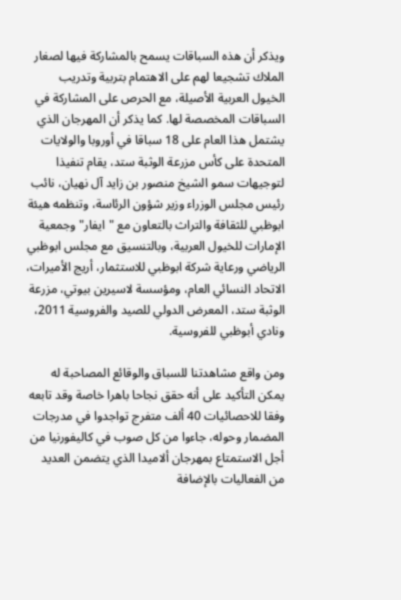ويذكر أن هذه السباقات يسمح بالمشاركة فيها لصغار الملاك تشجيعا لهم على الاهتمام بتربية وتدريب الخيول العربية الأصيلة، مع الحرص على المشاركة في السباقات المخصصة لها. كما يذكر أن المهرجان الذي يشتمل هذا العام على 18 سباقا في أوروبا والولايات المتحدة على كأس مزرعة الوثبة ستد، يقام تنفيذا لتوجيهات سمو الشيخ منصور بن زايد آل نهيان، نائب رئيس مجلس الوزراء وزير شؤون الرئاسة، وتنظمه هيئة ابوظبي للثقافة والتراث بالتعاون مع "ايفار" وجمعية الإمارات للخيول العربية، وبالتنسيق مع مجلس ابوظبي الرياضي ورعاية شركة ابوظبي للاستثمار، أريج الأميرات، الاتحاد النسائي العام، ومؤسسة لاسيرين بيوتي، مزرعة الوثبة ستد، المعرض الدولي للصيد والفروسية 2011، ونادي أبوظبي للفروسية.

ومن واقع مشاهدتنا للسباق والوقائع المصاحبة له يمكن التأكيد على أنه حقق نجاحا باهرا خاصة وقد تابعه وفقا للاحصائيات 40 ألف متفرج تواجدوا في مدرجات المضمار وحوله، جاءوا من كل صوب في كاليفورنيا من أجل الاستمتاع بمهرجان ألاميدا الذي يتضمن العديد من الفعاليات بالإضافة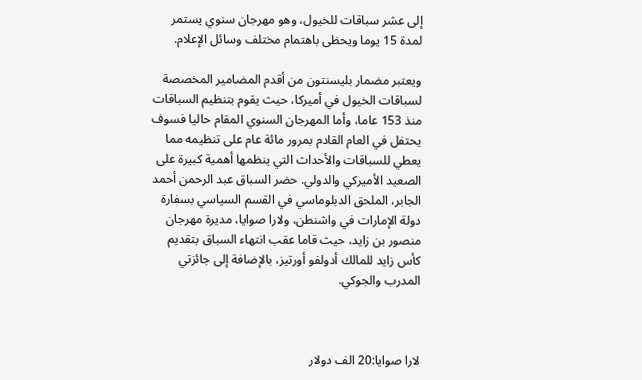إلى عشر سباقات للخيول، وهو مهرجان سنوي يستمر لمدة 15 يوما ويحظى باهتمام مختلف وسائل الإعلام.

ويعتبر مضمار بليسنتون من أقدم المضامير المخصصة لسباقات الخيول في أميركا، حيث يقوم بتنظيم السباقات منذ 153 عاما، وأما المهرجان السنوي المقام حاليا فسوف يحتفل في العام القادم بمرور مائة عام على تنظيمه مما يعطي للسباقات والأحداث التي ينظمها أهمية كبيرة على الصعيد الأميركي والدولي. حضر السباق عبد الرحمن أحمد الجابر، الملحق الدبلوماسي في القسم السياسي بسفارة دولة الإمارات في واشنطن، ولارا صوايا، مديرة مهرجان منصور بن زايد، حيث قاما عقب انتهاء السباق بتقديم كأس زايد للمالك أدولفو أورتيز، بالإضافة إلى جائزتي المدرب والجوكي.



لارا صوايا:20 الف دولار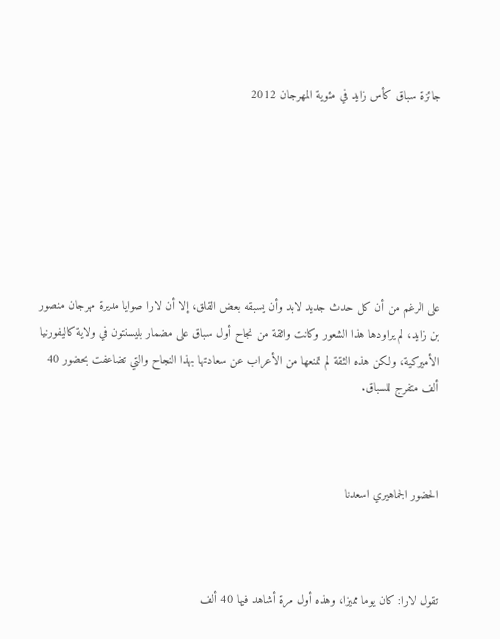جائزة سباق كأس زايد في مئوية المهرجان 2012







على الرغم من أن كل حدث جديد لابد وأن يسبقه بعض القلق، إلا أن لارا صوايا مديرة مهرجان منصور بن زايد، لم يراودها هذا الشعور وكانت واثقة من نجاح أول سباق على مضمار بليسنتون في ولاية كاليفورنيا الأميركية، ولكن هذه الثقة لم تمنعها من الأعراب عن سعادتها بهذا النجاح والتي تضاعفت بحضور 40 ألف متفرج للسباق.



الحضور الجماهيري اسعدنا



تقول لارا: كان يوما مميزا، وهذه أول مرة أشاهد فيها 40 ألف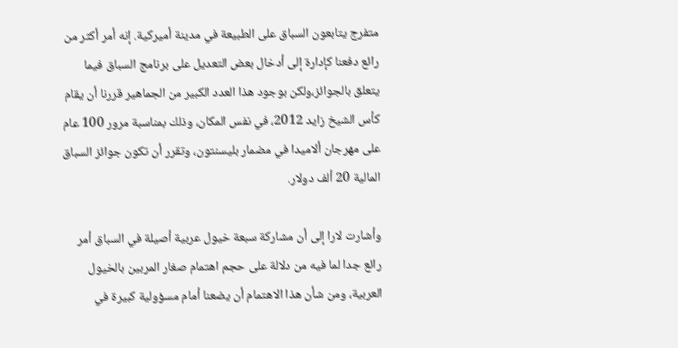متفرج يتابعون السباق على الطبيعة في مدينة أميركية. إنه أمر أكثر من رائع دفعنا كإدارة إلى أدخال بعض التعديل على برنامج السباق فيما يتعلق بالجوائز،ولكن بوجود هذا العدد الكبير من الجماهير قررنا أن يقام كأس الشيخ زايد 2012، في نفس المكان، وذلك بمناسبة مرور 100 عام على مهرجان ألاميدا في مضمار بليسنتون، وتقرر أن تكون جوائز السباق المالية 20 ألف دولار.

وأشارت لارا إلى أن مشاركة سبعة خيول عربية أصيلة في السباق أمر رائع جدا لما فيه من دلالة على حجم اهتمام صغار المربين بالخيول العربية، ومن شأن هذا الاهتمام أن يضعنا أمام مسؤولية كبيرة في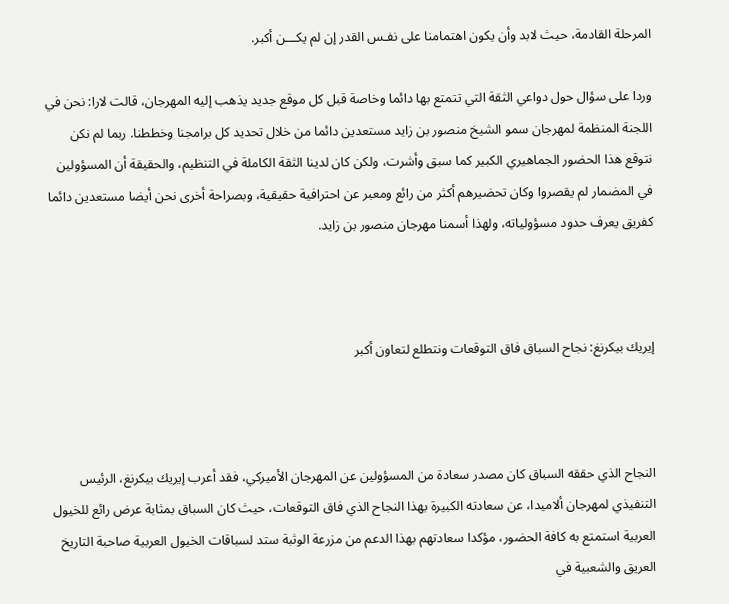المرحلة القادمة، حيث لابد وأن يكون اهتمامنا على نفـس القدر إن لم يكـــن أكبر.

وردا على سؤال حول دواعي الثقة التي تتمتع بها دائما وخاصة قبل كل موقع جديد يذهب إليه المهرجان، قالت لارا: نحن في اللجنة المنظمة لمهرجان سمو الشيخ منصور بن زايد مستعدين دائما من خلال تحديد كل برامجنا وخططنا. ربما لم نكن نتوقع هذا الحضور الجماهيري الكبير كما سبق وأشرت، ولكن كان لدينا الثقة الكاملة في التنظيم، والحقيقة أن المسؤولين في المضمار لم يقصروا وكان تحضيرهم أكثر من رائع ومعبر عن احترافية حقيقية، وبصراحة أخرى نحن أيضا مستعدين دائما كفريق يعرف حدود مسؤولياته، ولهذا أسمنا مهرجان منصور بن زايد.



إيريك بيكرنغ: نجاح السباق فاق التوقعات ونتطلع لتعاون أكبر



النجاح الذي حققه السباق كان مصدر سعادة من المسؤولين عن المهرجان الأميركي، فقد أعرب إيريك بيكرنغ، الرئيس التنفيذي لمهرجان ألاميدا، عن سعادته الكبيرة بهذا النجاح الذي فاق التوقعات، حيث كان السباق بمثابة عرض رائع للخيول العربية استمتع به كافة الحضور، مؤكدا سعادتهم بهذا الدعم من مزرعة الوثبة ستد لسباقات الخيول العربية صاحبة التاريخ العريق والشعبية في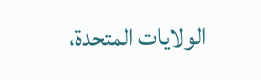الولايات المتحدة،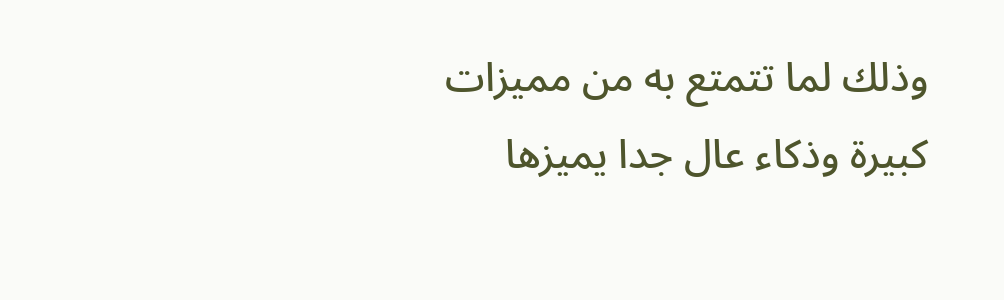وذلك لما تتمتع به من مميزات كبيرة وذكاء عال جدا يميزها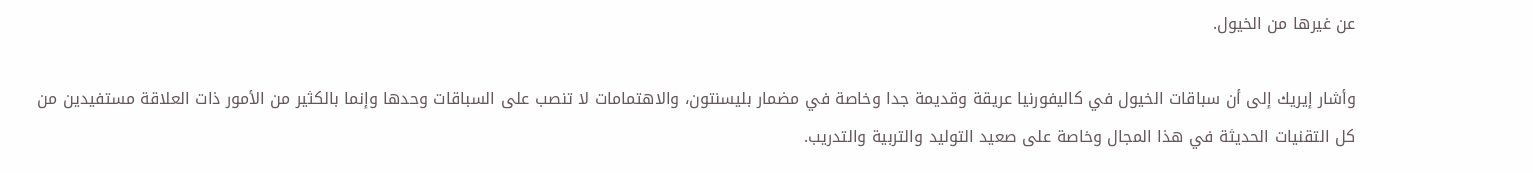عن غيرها من الخيول.

وأشار إيريك إلى أن سباقات الخيول في كاليفورنيا عريقة وقديمة جدا وخاصة في مضمار بليسنتون، والاهتمامات لا تنصب على السباقات وحدها وإنما بالكثير من الأمور ذات العلاقة مستفيدين من كل التقنيات الحديثة في هذا المجال وخاصة على صعيد التوليد والتربية والتدريب.